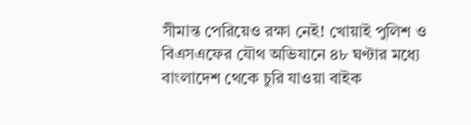সীমান্ত পেরিয়েও রক্ষা নেই! খোয়াই পুলিশ ও বিএসএফের যৌথ অভিযানে ৪৮ ঘণ্টার মধ্যে বাংলাদেশ থেকে চুরি যাওয়া বাইক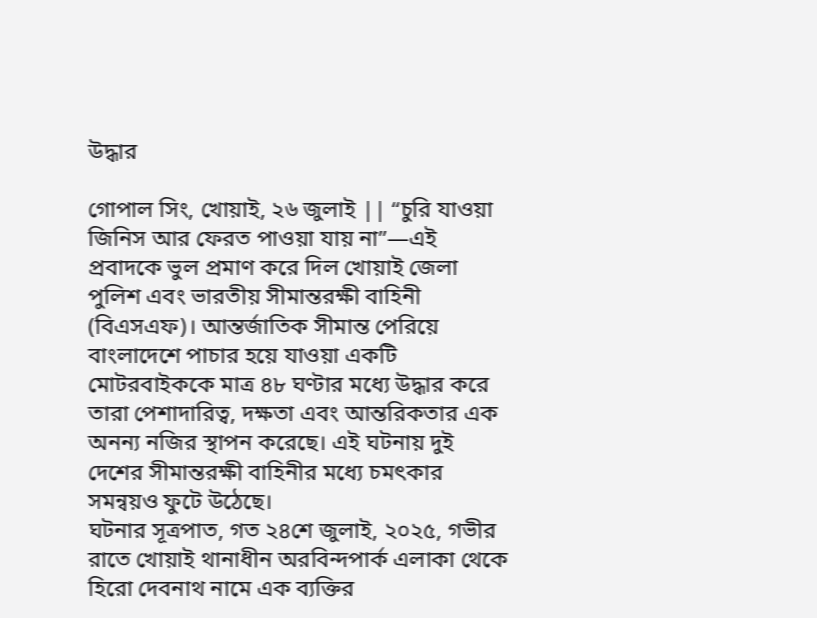উদ্ধার

গোপাল সিং, খোয়াই, ২৬ জুলাই || “চুরি যাওয়া জিনিস আর ফেরত পাওয়া যায় না”—এই প্রবাদকে ভুল প্রমাণ করে দিল খোয়াই জেলা পুলিশ এবং ভারতীয় সীমান্তরক্ষী বাহিনী (বিএসএফ)। আন্তর্জাতিক সীমান্ত পেরিয়ে বাংলাদেশে পাচার হয়ে যাওয়া একটি মোটরবাইককে মাত্র ৪৮ ঘণ্টার মধ্যে উদ্ধার করে তারা পেশাদারিত্ব, দক্ষতা এবং আন্তরিকতার এক অনন্য নজির স্থাপন করেছে। এই ঘটনায় দুই দেশের সীমান্তরক্ষী বাহিনীর মধ্যে চমৎকার সমন্বয়ও ফুটে উঠেছে।
ঘটনার সূত্রপাত, গত ২৪শে জুলাই, ২০২৫, গভীর রাতে খোয়াই থানাধীন অরবিন্দপার্ক এলাকা থেকে হিরো দেবনাথ নামে এক ব্যক্তির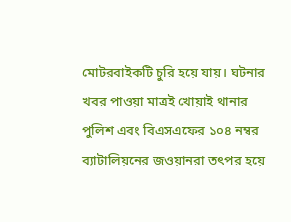মোটরবাইকটি চুরি হয়ে যায়। ঘটনার খবর পাওয়া মাত্রই খোয়াই থানার পুলিশ এবং বিএসএফের ১০৪ নম্বর ব্যাটালিয়নের জওয়ানরা তৎপর হয়ে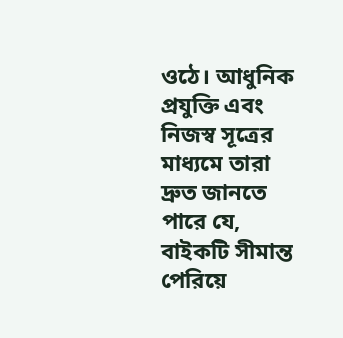ওঠে। আধুনিক প্রযুক্তি এবং নিজস্ব সূত্রের মাধ্যমে তারা দ্রুত জানতে পারে যে, বাইকটি সীমান্ত পেরিয়ে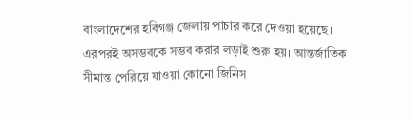বাংলাদেশের হবিগঞ্জ জেলায় পাচার করে দেওয়া হয়েছে। এরপরই অসম্ভবকে সম্ভব করার লড়াই শুরু হয়। আন্তর্জাতিক সীমান্ত পেরিয়ে যাওয়া কোনো জিনিস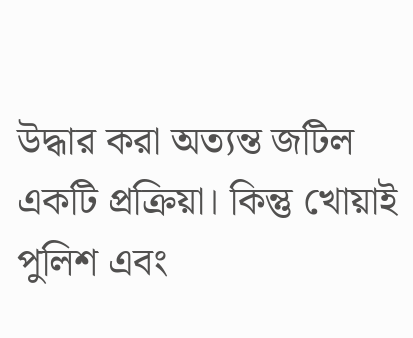উদ্ধার করা অত্যন্ত জটিল একটি প্রক্রিয়া। কিন্তু খোয়াই পুলিশ এবং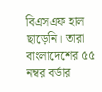বিএসএফ হাল ছাড়েনি। তারা বাংলাদেশের ৫৫ নম্বর বর্ডার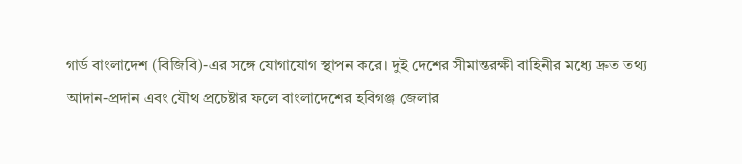গার্ড বাংলাদেশ (বিজিবি)-এর সঙ্গে যোগাযোগ স্থাপন করে। দুই দেশের সীমান্তরক্ষী বাহিনীর মধ্যে দ্রুত তথ্য আদান-প্রদান এবং যৌথ প্রচেষ্টার ফলে বাংলাদেশের হবিগঞ্জ জেলার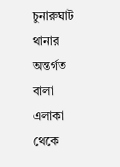চুনারুঘাট থানার অন্তর্গত বালা এলাকা থেকে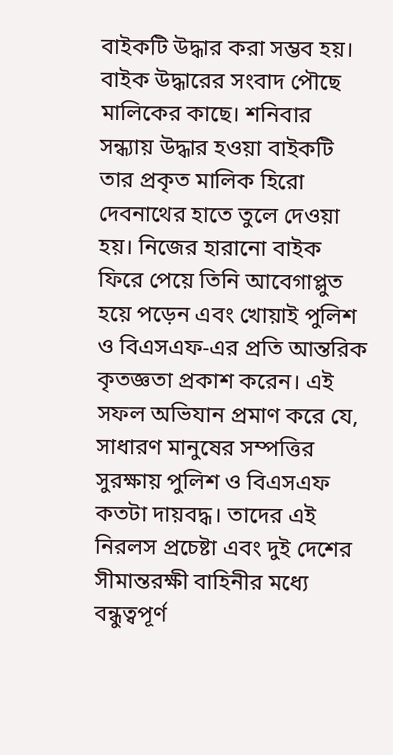বাইকটি উদ্ধার করা সম্ভব হয়। বাইক উদ্ধারের সংবাদ পৌছে মালিকের কাছে। শনিবার সন্ধ্যায় উদ্ধার হওয়া বাইকটি তার প্রকৃত মালিক হিরো দেবনাথের হাতে তুলে দেওয়া হয়। নিজের হারানো বাইক ফিরে পেয়ে তিনি আবেগাপ্লুত হয়ে পড়েন এবং খোয়াই পুলিশ ও বিএসএফ-এর প্রতি আন্তরিক কৃতজ্ঞতা প্রকাশ করেন। এই সফল অভিযান প্রমাণ করে যে, সাধারণ মানুষের সম্পত্তির সুরক্ষায় পুলিশ ও বিএসএফ কতটা দায়বদ্ধ। তাদের এই নিরলস প্রচেষ্টা এবং দুই দেশের সীমান্তরক্ষী বাহিনীর মধ্যে বন্ধুত্বপূর্ণ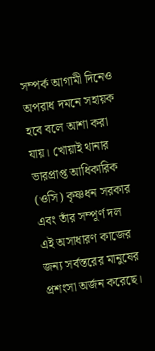সম্পর্ক আগামী দিনেও অপরাধ দমনে সহায়ক হবে বলে আশা করা যায়। খোয়াই থানার ভারপ্রাপ্ত আধিকারিক (ওসি) কৃষ্ণধন সরকার এবং তাঁর সম্পূর্ণ দল এই অসাধারণ কাজের জন্য সর্বস্তরের মানুষের প্রশংসা অর্জন করেছে।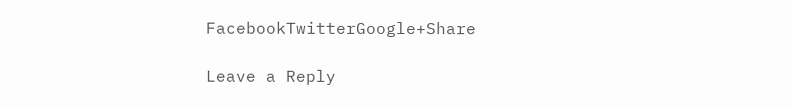FacebookTwitterGoogle+Share

Leave a Reply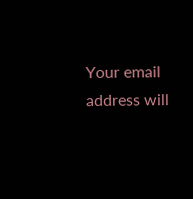Your email address will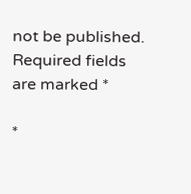not be published. Required fields are marked *

*